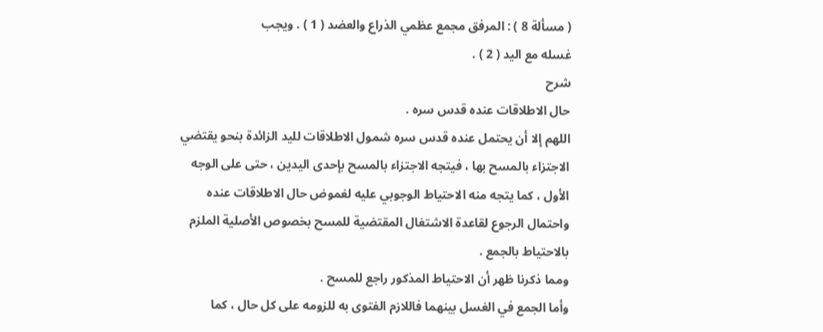( مسألة 8 ) : المرفق مجمع عظمي الذراع والعضد ( 1 ) . ويجب
غسله مع اليد ( 2 ) .
شرح
حال الاطلاقات عنده قدس سره .
اللهم إلا أن يحتمل عنده قدس سره شمول الاطلاقات لليد الزائدة بنحو يقتضي
الاجتزاء بالمسح بها ، فيتجه الاجتزاء بالمسح بإحدى اليدين ، حتى على الوجه
الأول ، كما يتجه منه الاحتياط الوجوبي عليه لغموض حال الاطلاقات عنده
واحتمال الرجوع لقاعدة الاشتغال المقتضية للمسح بخصوص الأصلية الملزم
بالاحتياط بالجمع .
ومما ذكرنا ظهر أن الاحتياط المذكور راجع للمسح .
وأما الجمع في الغسل بينهما فاللازم الفتوى به للزومه على كل حال ، كما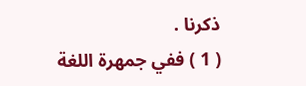ذكرنا .
( 1 ) ففي جمهرة اللغة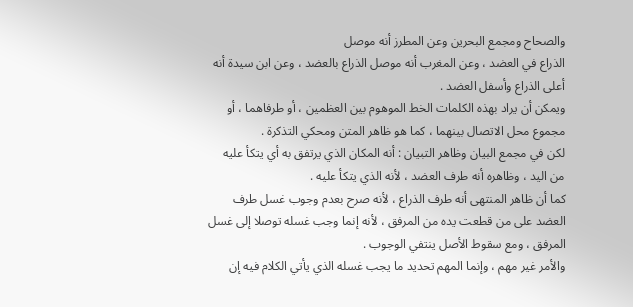والصحاح ومجمع البحرين وعن المطرز أنه موصل
الذراع في العضد ، وعن المغرب أنه موصل الذراع بالعضد ، وعن ابن سيدة أنه
أعلى الذراع وأسفل العضد .
ويمكن أن يراد بهذه الكلمات الخط الموهوم بين العظمين ، أو طرفاهما ، أو
مجموع محل الاتصال بينهما ، كما هو ظاهر المتن ومحكي التذكرة .
لكن في مجمع البيان وظاهر التبيان : أنه المكان الذي يرتفق به أي يتكأ عليه
من اليد ، وظاهره أنه طرف العضد ، لأنه الذي يتكأ عليه .
كما أن ظاهر المنتهى أنه طرف الذراع ، لأنه صرح بعدم وجوب غسل طرف
العضد على من قطعت يده من المرفق ، لأنه إنما وجب غسله توصلا إلى غسل
المرفق ، ومع سقوط الأصل ينتفي الوجوب .
والأمر غير مهم ، وإنما المهم تحديد ما يجب غسله الذي يأتي الكلام فيه إن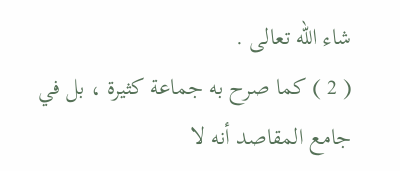شاء الله تعالى .
( 2 ) كما صرح به جماعة كثيرة ، بل في جامع المقاصد أنه لا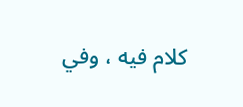كلام فيه ، وفي